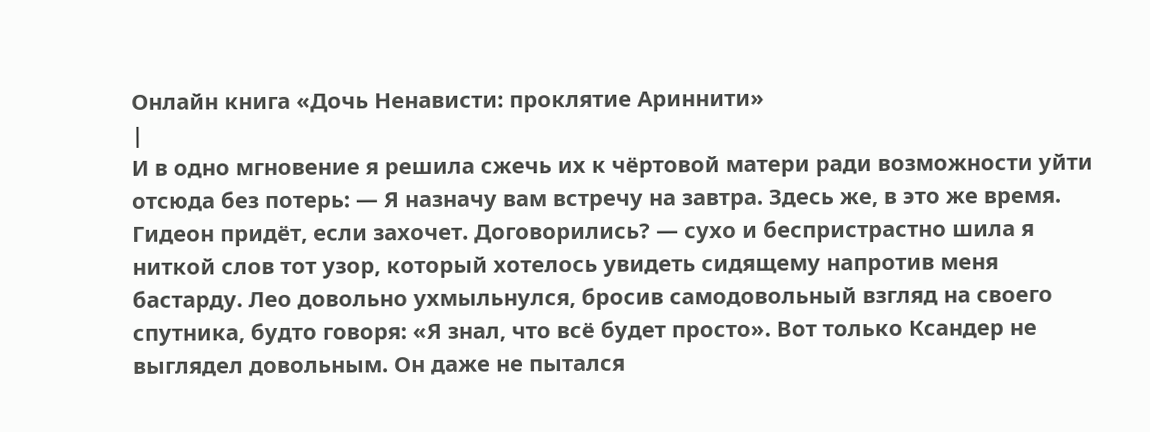Онлайн книга «Дочь Ненависти: проклятие Ариннити»
|
И в одно мгновение я решила сжечь их к чёртовой матери ради возможности уйти отсюда без потерь: — Я назначу вам встречу на завтра. Здесь же, в это же время. Гидеон придёт, если захочет. Договорились? — сухо и беспристрастно шила я ниткой слов тот узор, который хотелось увидеть сидящему напротив меня бастарду. Лео довольно ухмыльнулся, бросив самодовольный взгляд на своего спутника, будто говоря: «Я знал, что всё будет просто». Вот только Ксандер не выглядел довольным. Он даже не пытался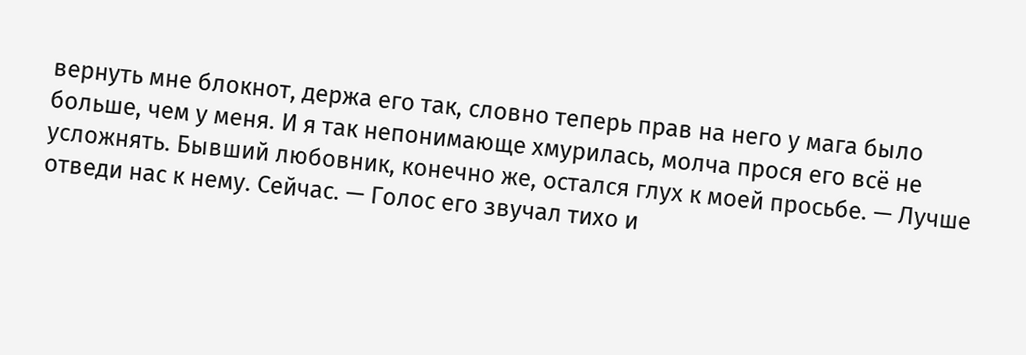вернуть мне блокнот, держа его так, словно теперь прав на него у мага было больше, чем у меня. И я так непонимающе хмурилась, молча прося его всё не усложнять. Бывший любовник, конечно же, остался глух к моей просьбе. — Лучше отведи нас к нему. Сейчас. — Голос его звучал тихо и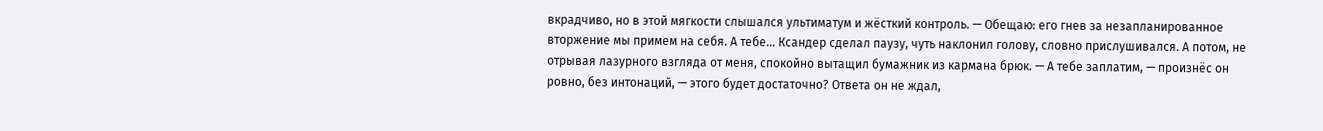вкрадчиво, но в этой мягкости слышался ультиматум и жёсткий контроль. — Обещаю: его гнев за незапланированное вторжение мы примем на себя. А тебе… Ксандер сделал паузу, чуть наклонил голову, словно прислушивался. А потом, не отрывая лазурного взгляда от меня, спокойно вытащил бумажник из кармана брюк. — А тебе заплатим, — произнёс он ровно, без интонаций, — этого будет достаточно? Ответа он не ждал,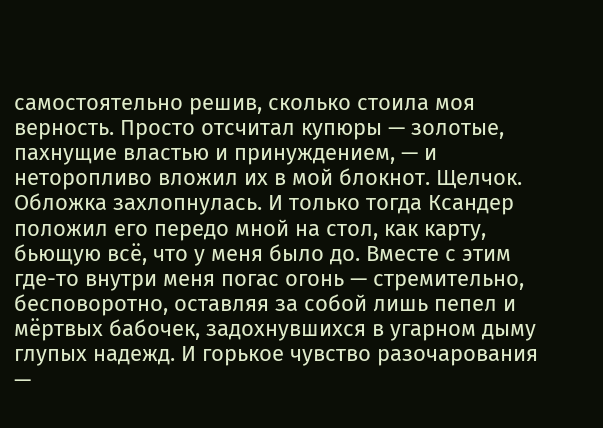самостоятельно решив, сколько стоила моя верность. Просто отсчитал купюры — золотые, пахнущие властью и принуждением, — и неторопливо вложил их в мой блокнот. Щелчок. Обложка захлопнулась. И только тогда Ксандер положил его передо мной на стол, как карту, бьющую всё, что у меня было до. Вместе с этим где-то внутри меня погас огонь — стремительно, бесповоротно, оставляя за собой лишь пепел и мёртвых бабочек, задохнувшихся в угарном дыму глупых надежд. И горькое чувство разочарования —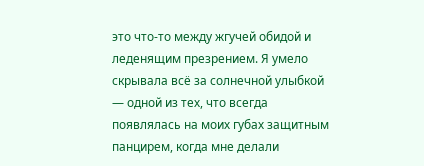это что-то между жгучей обидой и леденящим презрением. Я умело скрывала всё за солнечной улыбкой — одной из тех, что всегда появлялась на моих губах защитным панцирем, когда мне делали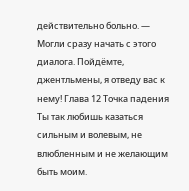действительно больно. — Могли сразу начать с этого диалога. Пойдёмте, джентльмены, я отведу вас к нему! Глава 12 Точка падения Ты так любишь казаться сильным и волевым, не влюбленным и не желающим быть моим.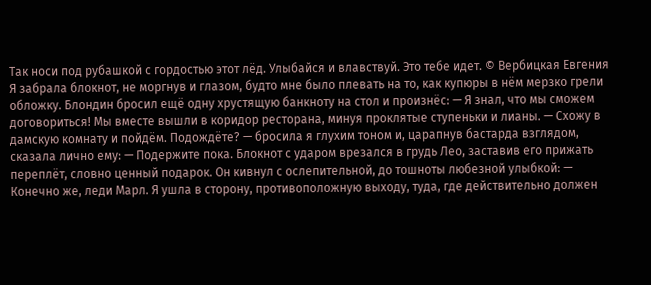Так носи под рубашкой с гордостью этот лёд. Улыбайся и влавствуй. Это тебе идет. © Вербицкая Евгения Я забрала блокнот, не моргнув и глазом, будто мне было плевать на то, как купюры в нём мерзко грели обложку. Блондин бросил ещё одну хрустящую банкноту на стол и произнёс: — Я знал, что мы сможем договориться! Мы вместе вышли в коридор ресторана, минуя проклятые ступеньки и лианы. — Схожу в дамскую комнату и пойдём. Подождёте? — бросила я глухим тоном и, царапнув бастарда взглядом, сказала лично ему: — Подержите пока. Блокнот с ударом врезался в грудь Лео, заставив его прижать переплёт, словно ценный подарок. Он кивнул с ослепительной, до тошноты любезной улыбкой: — Конечно же, леди Марл. Я ушла в сторону, противоположную выходу, туда, где действительно должен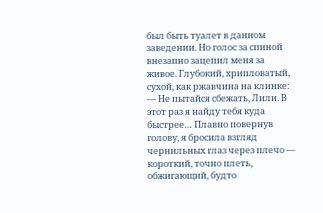был быть туалет в данном заведении. Но голос за спиной внезапно зацепил меня за живое. Глубокий, хрипловатый, сухой, как ржавчина на клинке: — Не пытайся сбежать, Лили. В этот раз я найду тебя куда быстрее… Плавно повернув голову, я бросила взгляд чернильных глаз через плечо — короткий, точно плеть, обжигающий, будто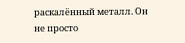раскалённый металл. Он не просто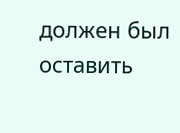должен был оставить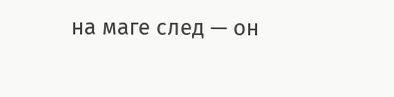на маге след — он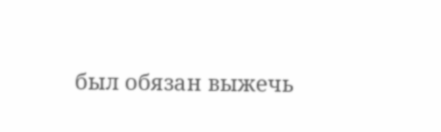был обязан выжечь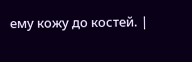ему кожу до костей. |